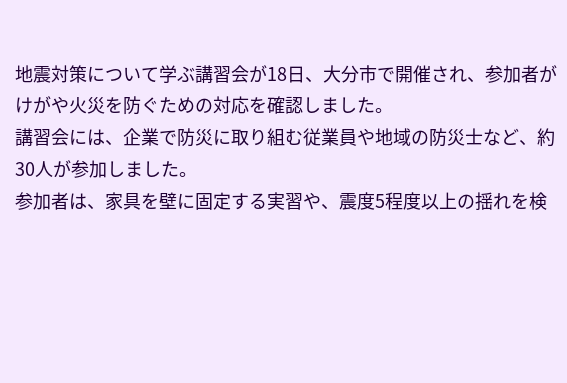地震対策について学ぶ講習会が18日、大分市で開催され、参加者がけがや火災を防ぐための対応を確認しました。
講習会には、企業で防災に取り組む従業員や地域の防災士など、約30人が参加しました。
参加者は、家具を壁に固定する実習や、震度5程度以上の揺れを検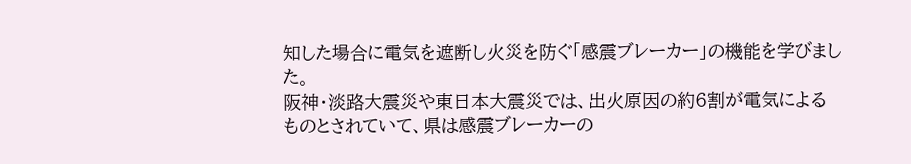知した場合に電気を遮断し火災を防ぐ「感震ブレーカー」の機能を学びました。
阪神・淡路大震災や東日本大震災では、出火原因の約6割が電気によるものとされていて、県は感震ブレーカーの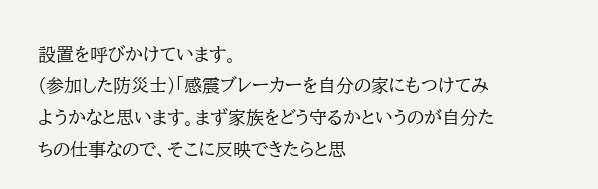設置を呼びかけています。
(参加した防災士)「感震ブレーカーを自分の家にもつけてみようかなと思います。まず家族をどう守るかというのが自分たちの仕事なので、そこに反映できたらと思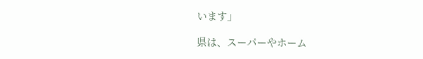います」

県は、スーパーやホーム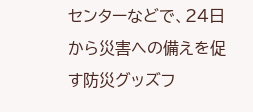センターなどで、24日から災害への備えを促す防災グッズフ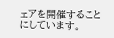ェアを開催することにしています。